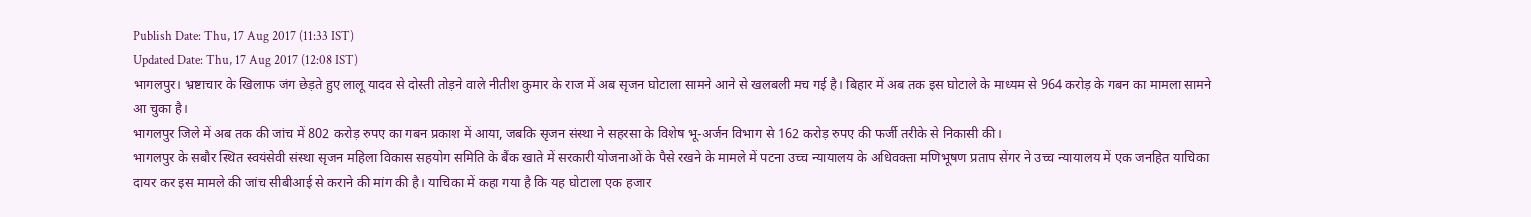Publish Date: Thu, 17 Aug 2017 (11:33 IST)
Updated Date: Thu, 17 Aug 2017 (12:08 IST)
भागलपुर। भ्रष्टाचार के खिलाफ जंग छेड़ते हुए लालू यादव से दोस्ती तोड़ने वाले नीतीश कुमार के राज में अब सृजन घोटाला सामने आने से खलबली मच गई है। बिहार में अब तक इस घोटाले के माध्यम से 964 करोड़ के गबन का मामला सामने आ चुका है।
भागलपुर जिले में अब तक की जांच में 802 करोड़ रुपए का गबन प्रकाश में आया, जबकि सृजन संस्था ने सहरसा के विशेष भू-अर्जन विभाग से 162 करोड़ रुपए की फर्जी तरीके से निकासी की।
भागलपुर के सबौर स्थित स्वयंसेवी संस्था सृजन महिला विकास सहयोग समिति के बैंक खाते में सरकारी योजनाओं के पैसे रखने के मामले में पटना उच्च न्यायालय के अधिवक्ता मणिभूषण प्रताप सेंगर ने उच्च न्यायालय में एक जनहित याचिका दायर कर इस मामले की जांच सीबीआई से कराने की मांग की है। याचिका में कहा गया है कि यह घोटाला एक हजार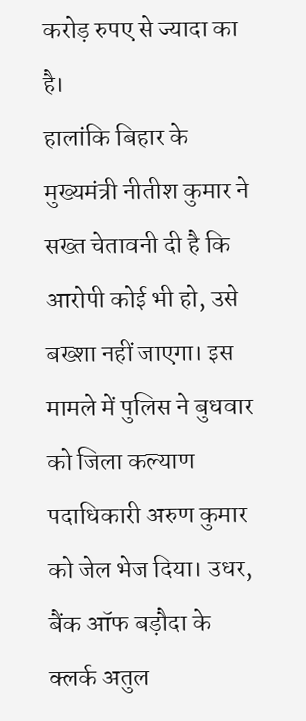करोड़ रुपए से ज्यादा का है।
हालांकि बिहार के मुख्यमंत्री नीतीश कुमार ने सख्त चेतावनी दी है कि आरोपी कोई भी हो, उसे बख्शा नहीं जाएगा। इस मामले में पुलिस ने बुधवार को जिला कल्याण पदाधिकारी अरुण कुमार को जेल भेज दिया। उधर, बैंक ऑफ बड़ौदा के क्लर्क अतुल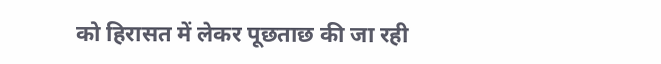को हिरासत में लेकर पूछताछ की जा रही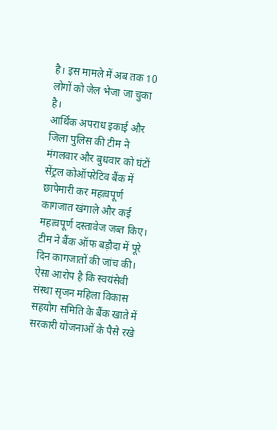है। इस मामले में अब तक 10 लोगों को जेल भेजा जा चुका है।
आर्थिक अपराध इकाई और जिला पुलिस की टीम ने मंगलवार और बुधवार को घंटों सेंट्रल कोऑपरेटिव बैंक में छापेमारी कर महत्वपूर्ण कागजात खंगाले और कई महत्वपूर्ण दस्तावेज जब्त किए। टीम ने बैंक ऑफ बड़ौदा में पूरे दिन कागजातों की जांच की।
ऐसा आरोप है कि स्वयंसेवी संस्था सृजन महिला विकास सहयोग समिति के बैंक खाते में सरकारी योजनाओं के पैसे रखे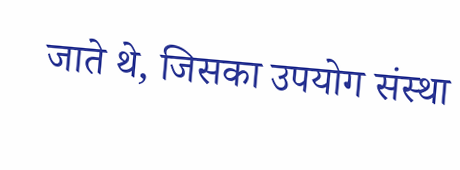जाते थे, जिसका उपयोग संस्था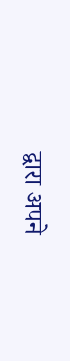द्वारा अपने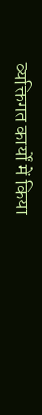व्यक्तिगत कार्यों में किया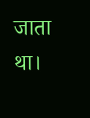जाता था।